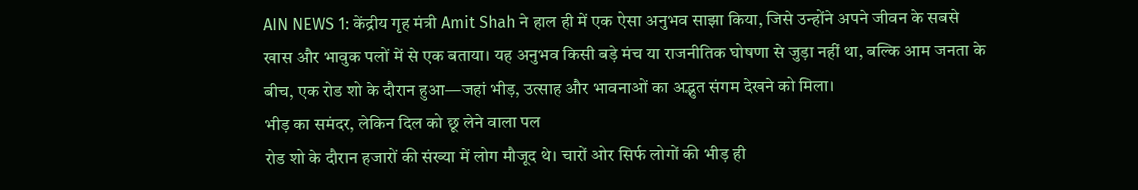AIN NEWS 1: केंद्रीय गृह मंत्री Amit Shah ने हाल ही में एक ऐसा अनुभव साझा किया, जिसे उन्होंने अपने जीवन के सबसे खास और भावुक पलों में से एक बताया। यह अनुभव किसी बड़े मंच या राजनीतिक घोषणा से जुड़ा नहीं था, बल्कि आम जनता के बीच, एक रोड शो के दौरान हुआ—जहां भीड़, उत्साह और भावनाओं का अद्भुत संगम देखने को मिला।
भीड़ का समंदर, लेकिन दिल को छू लेने वाला पल
रोड शो के दौरान हजारों की संख्या में लोग मौजूद थे। चारों ओर सिर्फ लोगों की भीड़ ही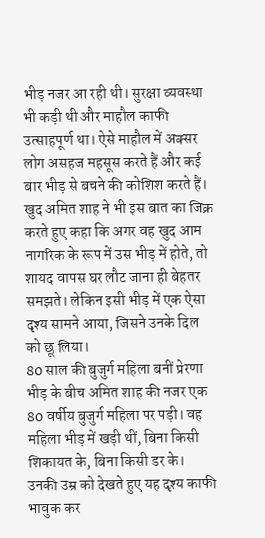भीड़ नजर आ रही थी। सुरक्षा व्यवस्था भी कड़ी थी और माहौल काफी उत्साहपूर्ण था। ऐसे माहौल में अक्सर लोग असहज महसूस करते हैं और कई बार भीड़ से बचने की कोशिश करते हैं।
खुद अमित शाह ने भी इस बात का जिक्र करते हुए कहा कि अगर वह खुद आम नागरिक के रूप में उस भीड़ में होते, तो शायद वापस घर लौट जाना ही बेहतर समझते। लेकिन इसी भीड़ में एक ऐसा दृश्य सामने आया, जिसने उनके दिल को छू लिया।
80 साल की बुजुर्ग महिला बनीं प्रेरणा
भीड़ के बीच अमित शाह की नजर एक 80 वर्षीय बुजुर्ग महिला पर पड़ी। वह महिला भीड़ में खड़ी थीं, बिना किसी शिकायत के, बिना किसी डर के। उनकी उम्र को देखते हुए यह दृश्य काफी भावुक कर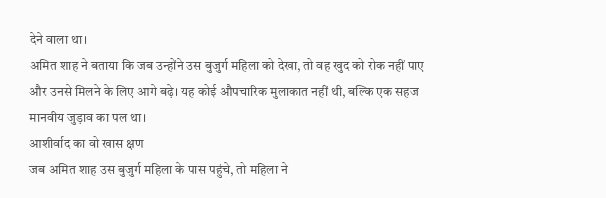देने वाला था।
अमित शाह ने बताया कि जब उन्होंने उस बुजुर्ग महिला को देखा, तो वह खुद को रोक नहीं पाए और उनसे मिलने के लिए आगे बढ़े। यह कोई औपचारिक मुलाकात नहीं थी, बल्कि एक सहज मानवीय जुड़ाव का पल था।
आशीर्वाद का वो खास क्षण
जब अमित शाह उस बुजुर्ग महिला के पास पहुंचे, तो महिला ने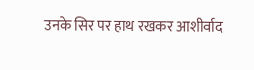उनके सिर पर हाथ रखकर आशीर्वाद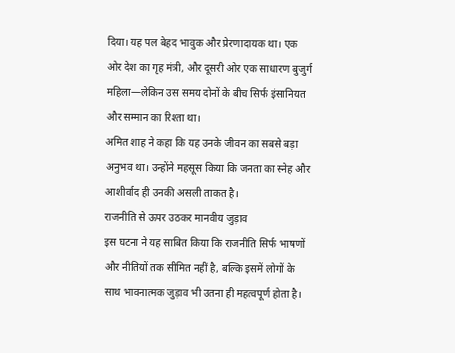दिया। यह पल बेहद भावुक और प्रेरणादायक था। एक ओर देश का गृह मंत्री, और दूसरी ओर एक साधारण बुजुर्ग महिला—लेकिन उस समय दोनों के बीच सिर्फ इंसानियत और सम्मान का रिश्ता था।
अमित शाह ने कहा कि यह उनके जीवन का सबसे बड़ा अनुभव था। उन्होंने महसूस किया कि जनता का स्नेह और आशीर्वाद ही उनकी असली ताकत है।
राजनीति से ऊपर उठकर मानवीय जुड़ाव
इस घटना ने यह साबित किया कि राजनीति सिर्फ भाषणों और नीतियों तक सीमित नहीं है, बल्कि इसमें लोगों के साथ भावनात्मक जुड़ाव भी उतना ही महत्वपूर्ण होता है।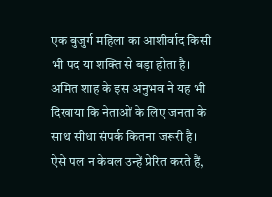एक बुजुर्ग महिला का आशीर्वाद किसी भी पद या शक्ति से बड़ा होता है।
अमित शाह के इस अनुभव ने यह भी दिखाया कि नेताओं के लिए जनता के साथ सीधा संपर्क कितना जरूरी है। ऐसे पल न केवल उन्हें प्रेरित करते हैं,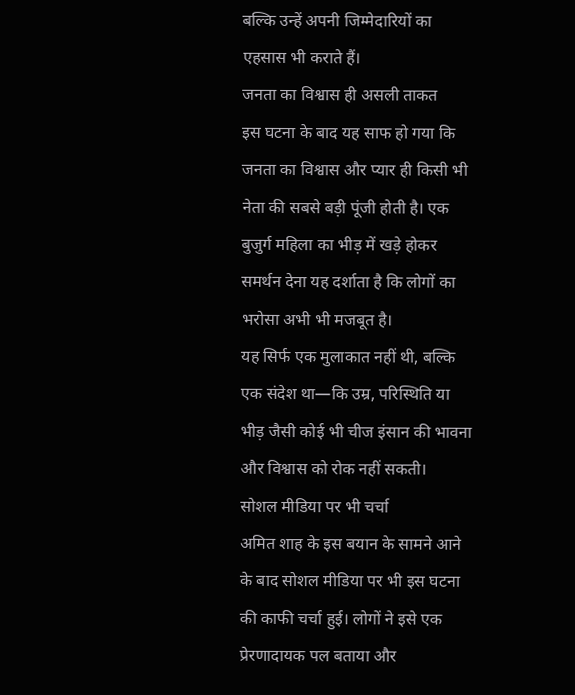बल्कि उन्हें अपनी जिम्मेदारियों का एहसास भी कराते हैं।
जनता का विश्वास ही असली ताकत
इस घटना के बाद यह साफ हो गया कि जनता का विश्वास और प्यार ही किसी भी नेता की सबसे बड़ी पूंजी होती है। एक बुजुर्ग महिला का भीड़ में खड़े होकर समर्थन देना यह दर्शाता है कि लोगों का भरोसा अभी भी मजबूत है।
यह सिर्फ एक मुलाकात नहीं थी, बल्कि एक संदेश था—कि उम्र, परिस्थिति या भीड़ जैसी कोई भी चीज इंसान की भावना और विश्वास को रोक नहीं सकती।
सोशल मीडिया पर भी चर्चा
अमित शाह के इस बयान के सामने आने के बाद सोशल मीडिया पर भी इस घटना की काफी चर्चा हुई। लोगों ने इसे एक प्रेरणादायक पल बताया और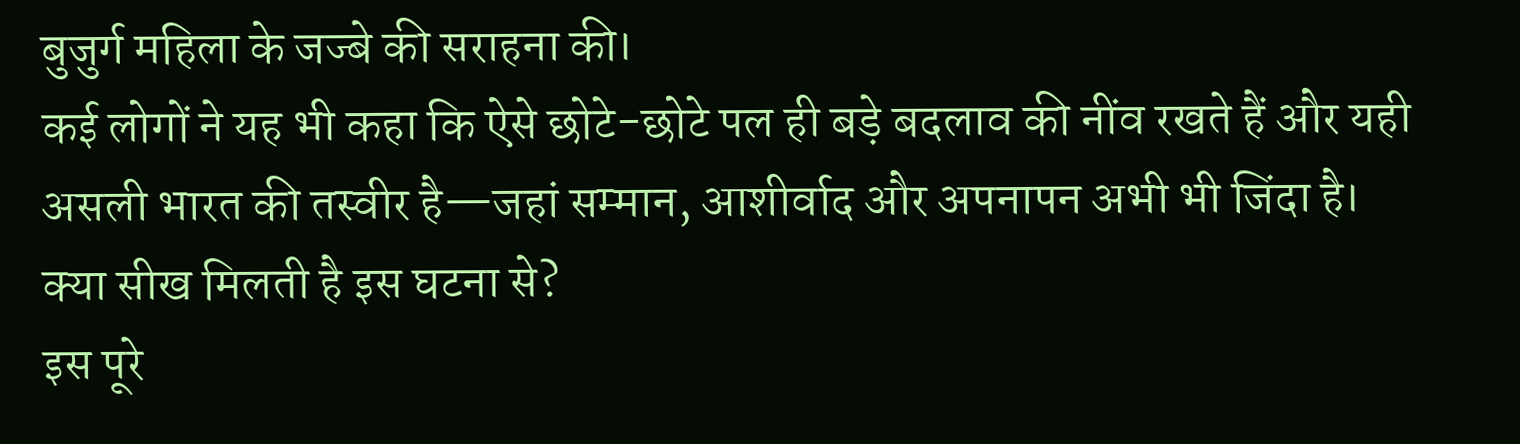बुजुर्ग महिला के जज्बे की सराहना की।
कई लोगों ने यह भी कहा कि ऐसे छोटे-छोटे पल ही बड़े बदलाव की नींव रखते हैं और यही असली भारत की तस्वीर है—जहां सम्मान, आशीर्वाद और अपनापन अभी भी जिंदा है।
क्या सीख मिलती है इस घटना से?
इस पूरे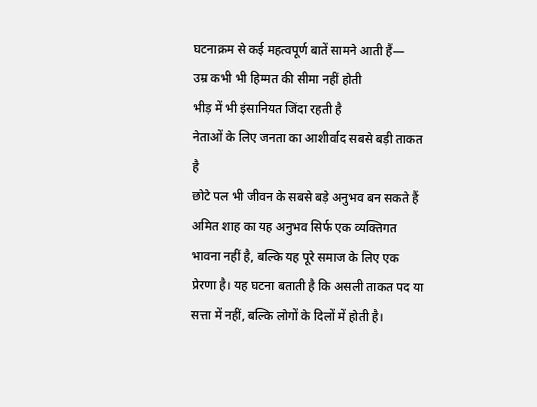घटनाक्रम से कई महत्वपूर्ण बातें सामने आती हैं—
उम्र कभी भी हिम्मत की सीमा नहीं होती
भीड़ में भी इंसानियत जिंदा रहती है
नेताओं के लिए जनता का आशीर्वाद सबसे बड़ी ताकत है
छोटे पल भी जीवन के सबसे बड़े अनुभव बन सकते हैं
अमित शाह का यह अनुभव सिर्फ एक व्यक्तिगत भावना नहीं है, बल्कि यह पूरे समाज के लिए एक प्रेरणा है। यह घटना बताती है कि असली ताकत पद या सत्ता में नहीं, बल्कि लोगों के दिलों में होती है।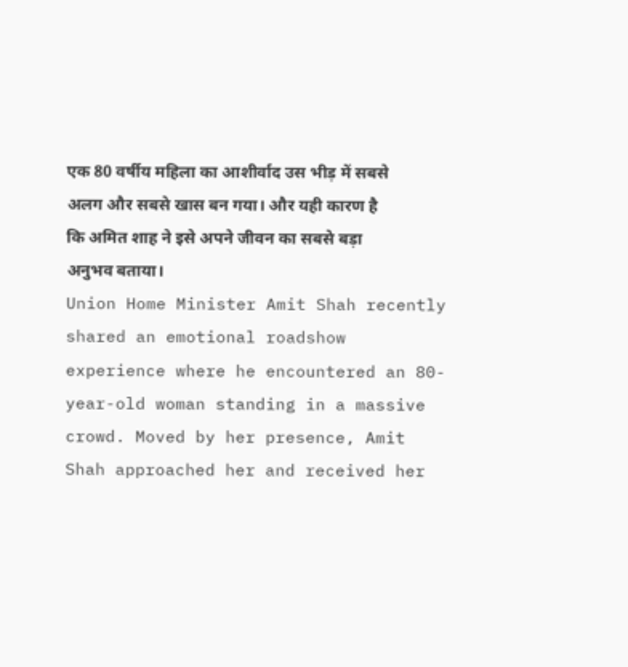एक 80 वर्षीय महिला का आशीर्वाद उस भीड़ में सबसे अलग और सबसे खास बन गया। और यही कारण है कि अमित शाह ने इसे अपने जीवन का सबसे बड़ा अनुभव बताया।
Union Home Minister Amit Shah recently shared an emotional roadshow experience where he encountered an 80-year-old woman standing in a massive crowd. Moved by her presence, Amit Shah approached her and received her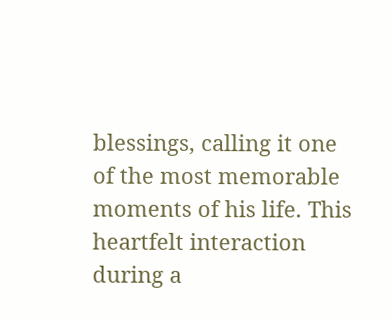blessings, calling it one of the most memorable moments of his life. This heartfelt interaction during a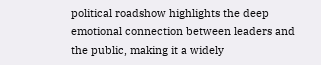political roadshow highlights the deep emotional connection between leaders and the public, making it a widely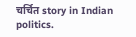चर्चित story in Indian politics.